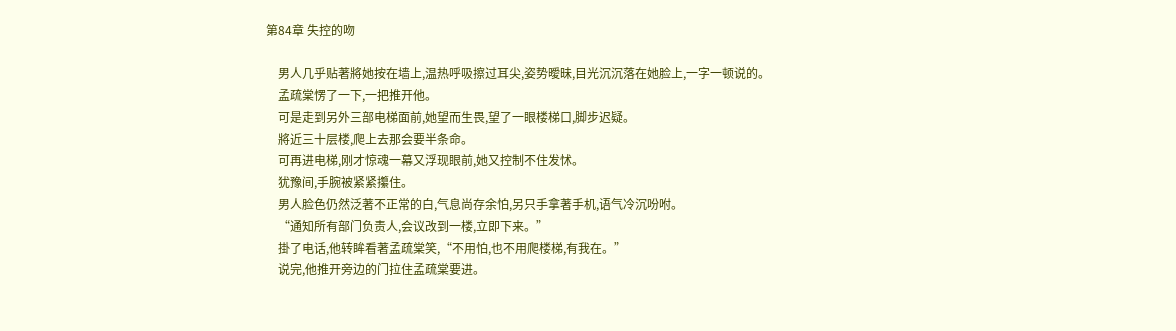第84章 失控的吻

    男人几乎贴著將她按在墙上,温热呼吸擦过耳尖,姿势曖昧,目光沉沉落在她脸上,一字一顿说的。
    孟疏棠愣了一下,一把推开他。
    可是走到另外三部电梯面前,她望而生畏,望了一眼楼梯口,脚步迟疑。
    將近三十层楼,爬上去那会要半条命。
    可再进电梯,刚才惊魂一幕又浮现眼前,她又控制不住发怵。
    犹豫间,手腕被紧紧攥住。
    男人脸色仍然泛著不正常的白,气息尚存余怕,另只手拿著手机,语气冷沉吩咐。
    “通知所有部门负责人,会议改到一楼,立即下来。”
    掛了电话,他转眸看著孟疏棠笑,“不用怕,也不用爬楼梯,有我在。”
    说完,他推开旁边的门拉住孟疏棠要进。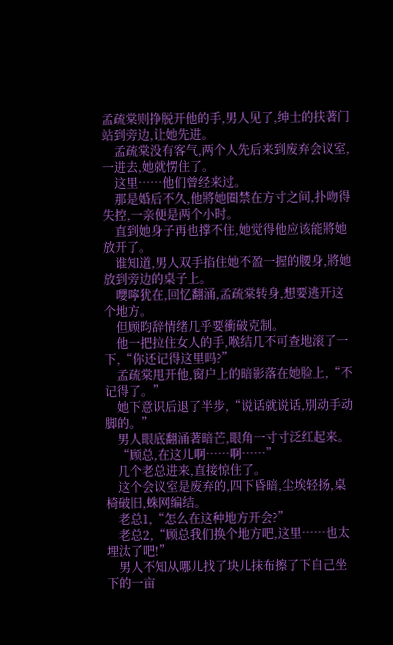孟疏棠则挣脱开他的手,男人见了,绅士的扶著门站到旁边,让她先进。
    孟疏棠没有客气,两个人先后来到废弃会议室,一进去,她就愣住了。
    这里……他们曾经来过。
    那是婚后不久,他將她圈禁在方寸之间,扑吻得失控,一亲便是两个小时。
    直到她身子再也撑不住,她觉得他应该能將她放开了。
    谁知道,男人双手掐住她不盈一握的腰身,將她放到旁边的桌子上。
    嚶嚀犹在,回忆翻涌,孟疏棠转身,想要逃开这个地方。
    但顾昀辞情绪几乎要衝破克制。
    他一把拉住女人的手,喉结几不可查地滚了一下,“你还记得这里吗?”
    孟疏棠甩开他,窗户上的暗影落在她脸上,“不记得了。”
    她下意识后退了半步,“说话就说话,別动手动脚的。”
    男人眼底翻涌著暗芒,眼角一寸寸泛红起来。
    “顾总,在这儿啊……啊……”
    几个老总进来,直接惊住了。
    这个会议室是废弃的,四下昏暗,尘埃轻扬,桌椅破旧,蛛网编结。
    老总1,“怎么在这种地方开会?”
    老总2,“顾总我们换个地方吧,这里……也太埋汰了吧!”
    男人不知从哪儿找了块儿抹布擦了下自己坐下的一亩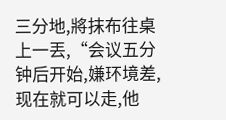三分地,將抹布往桌上一丟,“会议五分钟后开始,嫌环境差,现在就可以走,他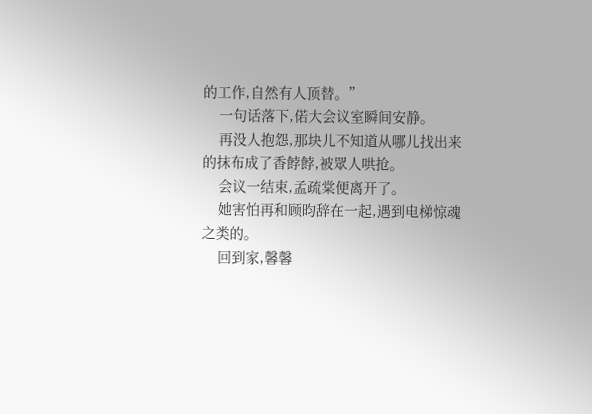的工作,自然有人顶替。”
    一句话落下,偌大会议室瞬间安静。
    再没人抱怨,那块儿不知道从哪儿找出来的抹布成了香餑餑,被眾人哄抢。
    会议一结束,孟疏棠便离开了。
    她害怕再和顾昀辞在一起,遇到电梯惊魂之类的。
    回到家,馨馨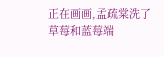正在画画,孟疏棠洗了草莓和蓝莓端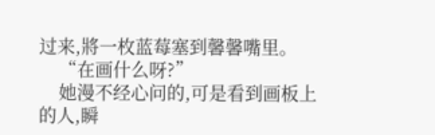过来,將一枚蓝莓塞到馨馨嘴里。
    “在画什么呀?”
    她漫不经心问的,可是看到画板上的人,瞬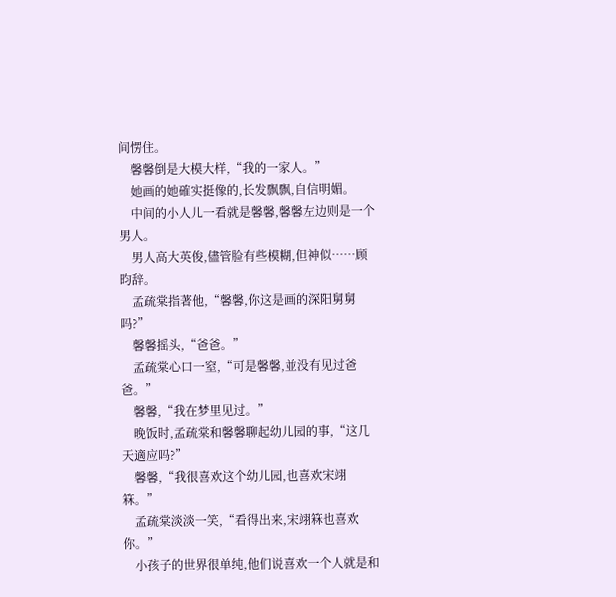间愣住。
    馨馨倒是大模大样,“我的一家人。”
    她画的她確实挺像的,长发飘飘,自信明媚。
    中间的小人儿一看就是馨馨,馨馨左边则是一个男人。
    男人高大英俊,儘管脸有些模糊,但神似……顾昀辞。
    孟疏棠指著他,“馨馨,你这是画的深阳舅舅吗?”
    馨馨摇头,“爸爸。”
    孟疏棠心口一窒,“可是馨馨,並没有见过爸爸。”
    馨馨,“我在梦里见过。”
    晚饭时,孟疏棠和馨馨聊起幼儿园的事,“这几天適应吗?”
    馨馨,“我很喜欢这个幼儿园,也喜欢宋翊箖。”
    孟疏棠淡淡一笑,“看得出来,宋翊箖也喜欢你。”
    小孩子的世界很单纯,他们说喜欢一个人就是和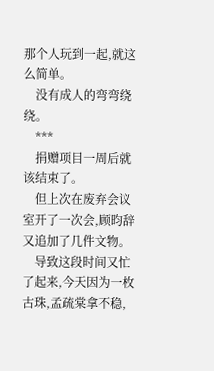那个人玩到一起,就这么简单。
    没有成人的弯弯绕绕。
    ***
    捐赠项目一周后就该结束了。
    但上次在废弃会议室开了一次会,顾昀辞又追加了几件文物。
    导致这段时间又忙了起来,今天因为一枚古珠,孟疏棠拿不稳,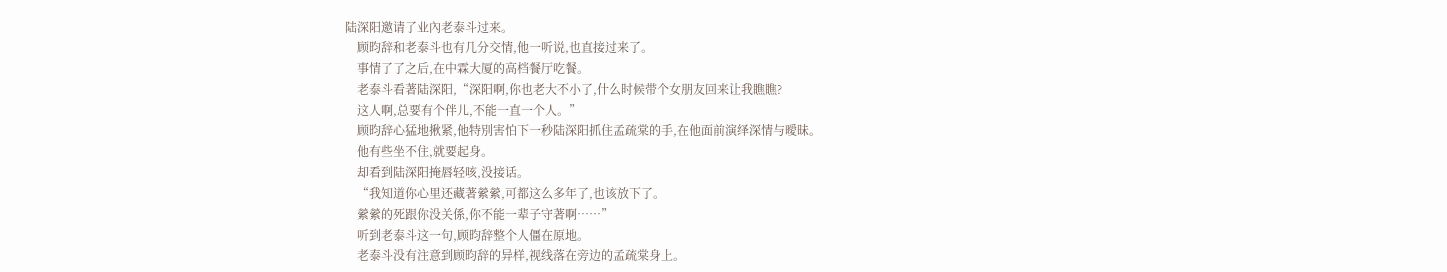陆深阳邀请了业內老泰斗过来。
    顾昀辞和老泰斗也有几分交情,他一听说,也直接过来了。
    事情了了之后,在中霖大厦的高档餐厅吃餐。
    老泰斗看著陆深阳,“深阳啊,你也老大不小了,什么时候带个女朋友回来让我瞧瞧?
    这人啊,总要有个伴儿,不能一直一个人。”
    顾昀辞心猛地揪紧,他特別害怕下一秒陆深阳抓住孟疏棠的手,在他面前演绎深情与曖昧。
    他有些坐不住,就要起身。
    却看到陆深阳掩唇轻咳,没接话。
    “我知道你心里还藏著縈縈,可都这么多年了,也该放下了。
    縈縈的死跟你没关係,你不能一辈子守著啊……”
    听到老泰斗这一句,顾昀辞整个人僵在原地。
    老泰斗没有注意到顾昀辞的异样,视线落在旁边的孟疏棠身上。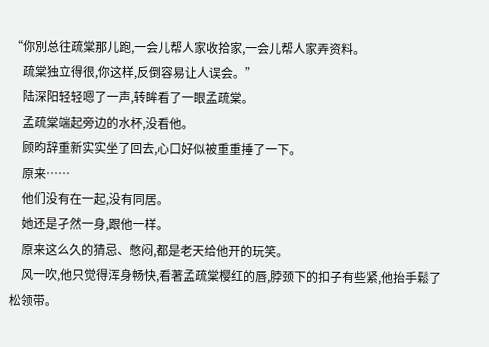“你別总往疏棠那儿跑,一会儿帮人家收拾家,一会儿帮人家弄资料。
    疏棠独立得很,你这样,反倒容易让人误会。”
    陆深阳轻轻嗯了一声,转眸看了一眼孟疏棠。
    孟疏棠端起旁边的水杯,没看他。
    顾昀辞重新实实坐了回去,心口好似被重重捶了一下。
    原来……
    他们没有在一起,没有同居。
    她还是孑然一身,跟他一样。
    原来这么久的猜忌、憋闷,都是老天给他开的玩笑。
    风一吹,他只觉得浑身畅快,看著孟疏棠樱红的唇,脖颈下的扣子有些紧,他抬手鬆了松领带。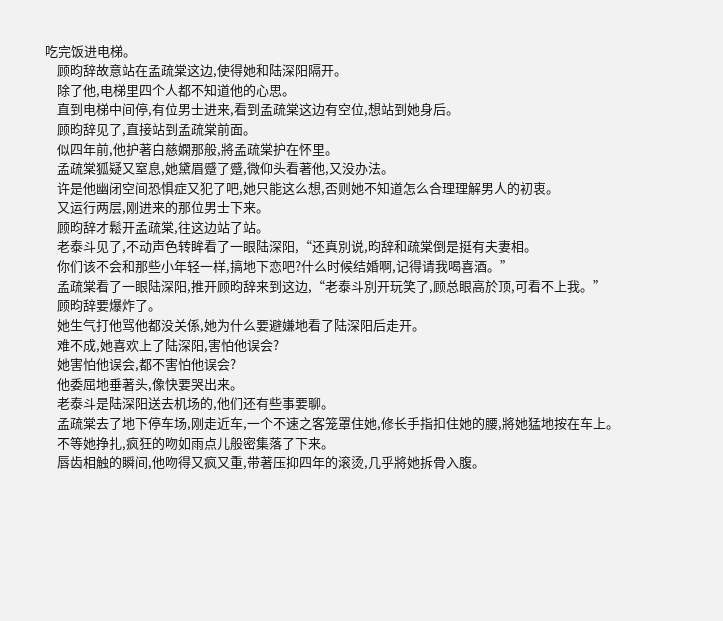吃完饭进电梯。
    顾昀辞故意站在孟疏棠这边,使得她和陆深阳隔开。
    除了他,电梯里四个人都不知道他的心思。
    直到电梯中间停,有位男士进来,看到孟疏棠这边有空位,想站到她身后。
    顾昀辞见了,直接站到孟疏棠前面。
    似四年前,他护著白慈嫻那般,將孟疏棠护在怀里。
    孟疏棠狐疑又窒息,她黛眉蹙了蹙,微仰头看著他,又没办法。
    许是他幽闭空间恐惧症又犯了吧,她只能这么想,否则她不知道怎么合理理解男人的初衷。
    又运行两层,刚进来的那位男士下来。
    顾昀辞才鬆开孟疏棠,往这边站了站。
    老泰斗见了,不动声色转眸看了一眼陆深阳,“还真別说,昀辞和疏棠倒是挺有夫妻相。
    你们该不会和那些小年轻一样,搞地下恋吧?什么时候结婚啊,记得请我喝喜酒。”
    孟疏棠看了一眼陆深阳,推开顾昀辞来到这边,“老泰斗別开玩笑了,顾总眼高於顶,可看不上我。”
    顾昀辞要爆炸了。
    她生气打他骂他都没关係,她为什么要避嫌地看了陆深阳后走开。
    难不成,她喜欢上了陆深阳,害怕他误会?
    她害怕他误会,都不害怕他误会?
    他委屈地垂著头,像快要哭出来。
    老泰斗是陆深阳送去机场的,他们还有些事要聊。
    孟疏棠去了地下停车场,刚走近车,一个不速之客笼罩住她,修长手指扣住她的腰,將她猛地按在车上。
    不等她挣扎,疯狂的吻如雨点儿般密集落了下来。
    唇齿相触的瞬间,他吻得又疯又重,带著压抑四年的滚烫,几乎將她拆骨入腹。